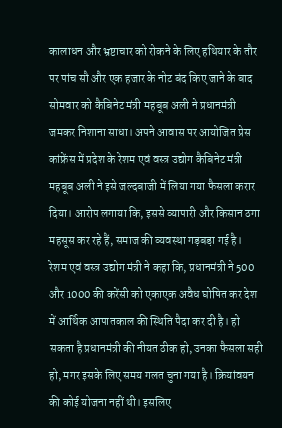कालाधन और भ्रष्टाचार को रोकने के लिए हथियार के तौर पर पांच सौ और एक हजार के नोट बंद किए जाने के बाद सोमवार को कैबिनेट मंत्री महबूब अली ने प्रधानमंत्री जमकर निशाना साधा। अपने आवास पर आयोजित प्रेस कांफ्रेंस में प्रदेश के रेशम एवं वस्त्र उद्योग कैबिनेट मंत्री महबूब अली ने इसे जल्दबाजी में लिया गया फैसला करार दिया। आरोप लगाया कि, इससे व्यापारी और किसान ठगा महसूस कर रहे हैं, समाज की व्यवस्था गड़बड़ा गई है।
रेशम एवं वस्त्र उद्योग मंत्री ने कहा कि, प्रधानमंत्री ने 500 और 1000 की करेंसी को एकाएक अवैध घोषित कर देश में आर्थिक आपातकाल की स्थिति पैदा कर दी है। हो सकता है प्रधानमंत्री की नीयत ठीक हो, उनका फैसला सही हो, मगर इसके लिए समय गलत चुना गया है। क्रियांवयन की कोई योजना नहीं थी। इसलिए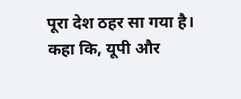पूरा देश ठहर सा गया है। कहा कि, यूपी और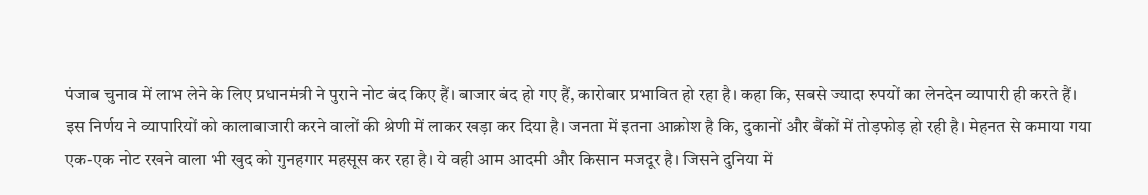पंजाब चुनाव में लाभ लेने के लिए प्रधानमंत्री ने पुराने नोट बंद किए हैं। बाजार बंद हो गए हैं, कारोबार प्रभावित हो रहा है। कहा कि, सबसे ज्यादा रुपयों का लेनदेन व्यापारी ही करते हैं।
इस निर्णय ने व्यापारियों को कालाबाजारी करने वालों की श्रेणी में लाकर खड़ा कर दिया है। जनता में इतना आक्रोश है कि, दुकानों और बैंकों में तोड़फोड़ हो रही है। मेहनत से कमाया गया एक-एक नोट रखने वाला भी खुद को गुनहगार महसूस कर रहा है। ये वही आम आदमी और किसान मजदूर है। जिसने दुनिया में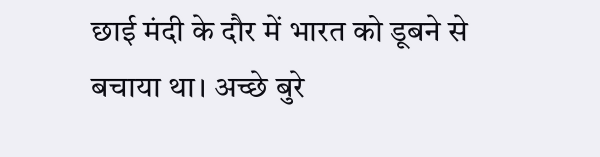छाई मंदी के दौर में भारत को डूबने से बचाया था। अच्छे बुरे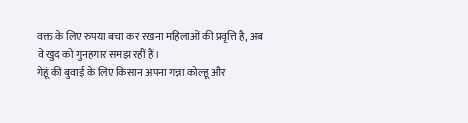वक्त के लिए रुपया बचा कर रखना महिलाओं की प्रवृत्ति है, अब वे खुद को गुनहगार समझ रहीं हैं।
गेहूं की बुवाई के लिए किसान अपना गन्ना कोल्हू और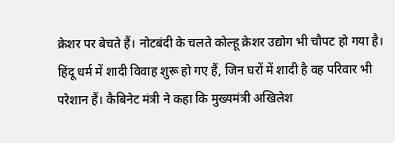क्रेशर पर बेचते हैं। नोटबंदी के चलते कोल्हू क्रेशर उद्योग भी चौपट हो गया है। हिंदू धर्म में शादी विवाह शुरू हो गए हैं, जिन घरों में शादी है वह परिवार भी परेशान हैं। कैबिनेट मंत्री ने कहा कि मुख्यमंत्री अखिलेश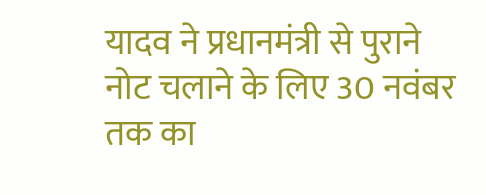यादव ने प्रधानमंत्री से पुराने नोट चलाने के लिए 30 नवंबर तक का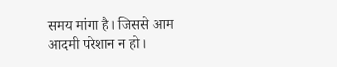समय मांगा है। जिससे आम आदमी परेशान न हो।